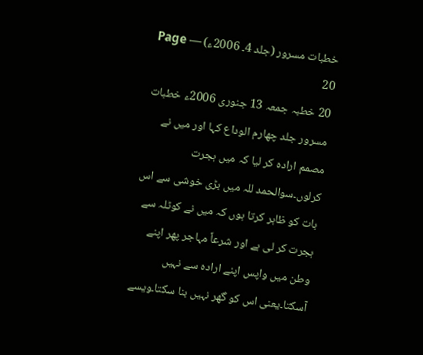خطبات مسرور (جلد 4۔ 2006ء) — Page 20
20 خطبہ جمعہ 13 جنوری 2006ء خطبات مسرور جلد چهارم الوداع کہا اور میں نے مصمم ارادہ کر لیا کہ میں ہجرت کرلوں۔سوالحمد للہ میں بڑی خوشی سے اس بات کو ظاہر کرتا ہوں کہ میں نے کوٹلہ سے ہجرت کر لی ہے اور شرعاً مہاجر پھر اپنے وطن میں واپس اپنے ارادہ سے نہیں آسکتا۔یعنی اس کو گھر نہیں بنا سکتا۔ویسے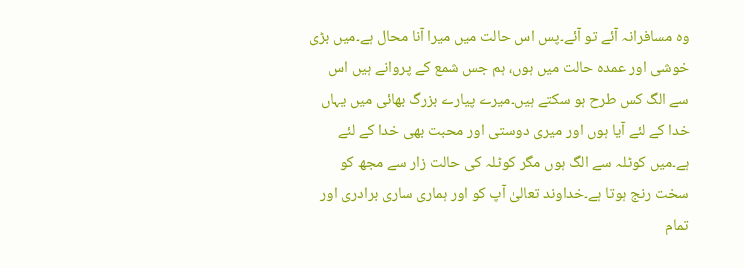وہ مسافرانہ آئے تو آئے۔پس اس حالت میں میرا آنا محال ہے۔میں بڑی خوشی اور عمدہ حالت میں ہوں، ہم جس شمع کے پروانے ہیں اس سے الگ کس طرح ہو سکتے ہیں۔میرے پیارے بزرگ بھائی میں یہاں خدا کے لئے آیا ہوں اور میری دوستی اور محبت بھی خدا کے لئے ہے۔میں کوٹلہ سے الگ ہوں مگر کوٹلہ کی حالت زار سے مجھ کو سخت رنج ہوتا ہے۔خداوند تعالیٰ آپ کو اور ہماری ساری برادری اور تمام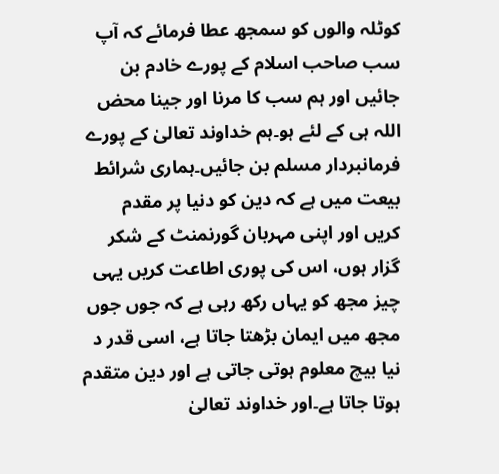کوٹلہ والوں کو سمجھ عطا فرمائے کہ آپ سب صاحب اسلام کے پورے خادم بن جائیں اور ہم سب کا مرنا اور جینا محض اللہ ہی کے لئے ہو۔ہم خداوند تعالیٰ کے پورے فرمانبردار مسلم بن جائیں۔ہماری شرائط بیعت میں ہے کہ دین کو دنیا پر مقدم کریں اور اپنی مہربان گورنمنٹ کے شکر گزار ہوں، اس کی پوری اطاعت کریں یہی چیز مجھ کو یہاں رکھ رہی ہے کہ جوں جوں مجھ میں ایمان بڑھتا جاتا ہے، اسی قدر د نیا بیچ معلوم ہوتی جاتی ہے اور دین متقدم ہوتا جاتا ہے۔اور خداوند تعالیٰ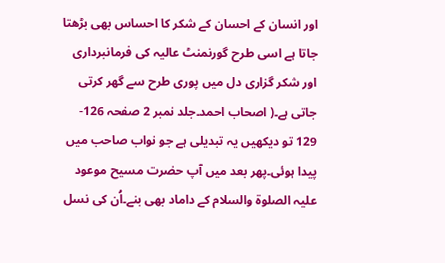اور انسان کے احسان کے شکر کا احساس بھی بڑھتا جاتا ہے اسی طرح گورنمنٹ عالیہ کی فرمانبرداری اور شکر گزاری دل میں پوری طرح سے گھر کرتی جاتی ہے۔( اصحاب احمد۔جلد نمبر 2 صفحہ 126- 129 تو دیکھیں یہ تبدیلی ہے جو نواب صاحب میں پیدا ہوئی۔پھر بعد میں آپ حضرت مسیح موعود علیہ الصلوۃ والسلام کے داماد بھی بنے۔اُن کی نسل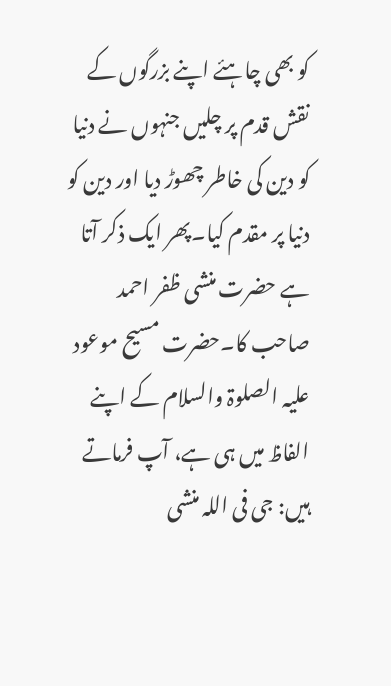کو بھی چاہئے اپنے بزرگوں کے نقش قدم پر چلیں جنہوں نے دنیا کو دین کی خاطر چھوڑ دیا اور دین کو دنیا پر مقدم کیا۔پھر ایک ذکر آتا ہے حضرت منشی ظفر احمد صاحب کا۔حضرت مسیح موعود علیہ الصلوۃ والسلام کے اپنے الفاظ میں ہی ہے، آپ فرماتے ہیں: جی فی اللہ منشی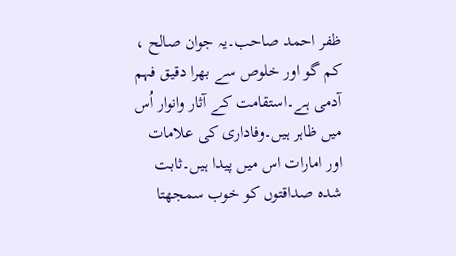ظفر احمد صاحب۔یہ جوان صالح ، کم گو اور خلوص سے بھرا دقیق فہم آدمی ہے۔استقامت کے آثار وانوار اُس میں ظاہر ہیں۔وفاداری کی علامات اور امارات اس میں پیدا ہیں۔ثابت شدہ صداقتوں کو خوب سمجھتا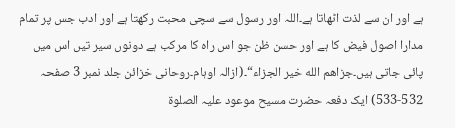ہے اور ان سے لذت اٹھاتا ہے۔اللہ اور رسول سے سچی محبت رکھتا ہے اور ادب جس پر تمام مدارا اصول فیض کا ہے اور حسن ظن جو اس راہ کا مرکب ہے دونوں سیر تیں اس میں پائی جاتی ہیں۔جزاهم الله خير الجزاء“۔(ازالہ اوہام۔روحانی خزائن جلد نمبر 3 صفحہ 532-533) ایک دفعہ حضرت مسیح موعود علیہ الصلوۃ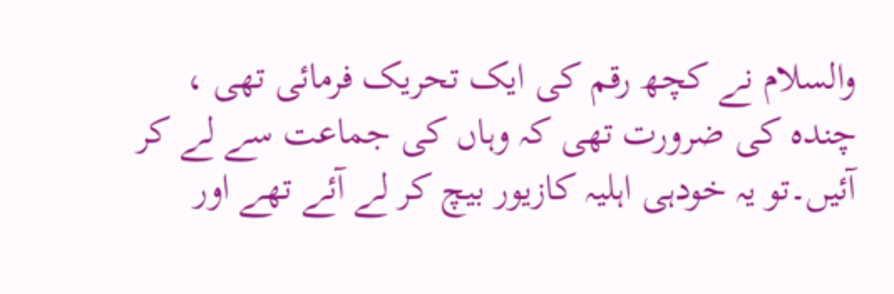والسلام نے کچھ رقم کی ایک تحریک فرمائی تھی ، چندہ کی ضرورت تھی کہ وہاں کی جماعت سے لے کر آئیں۔تو یہ خودہی اہلیہ کازیور بیچ کر لے آئے تھے اور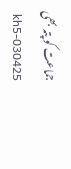جماعت کو پتہ بھی kh5-030425